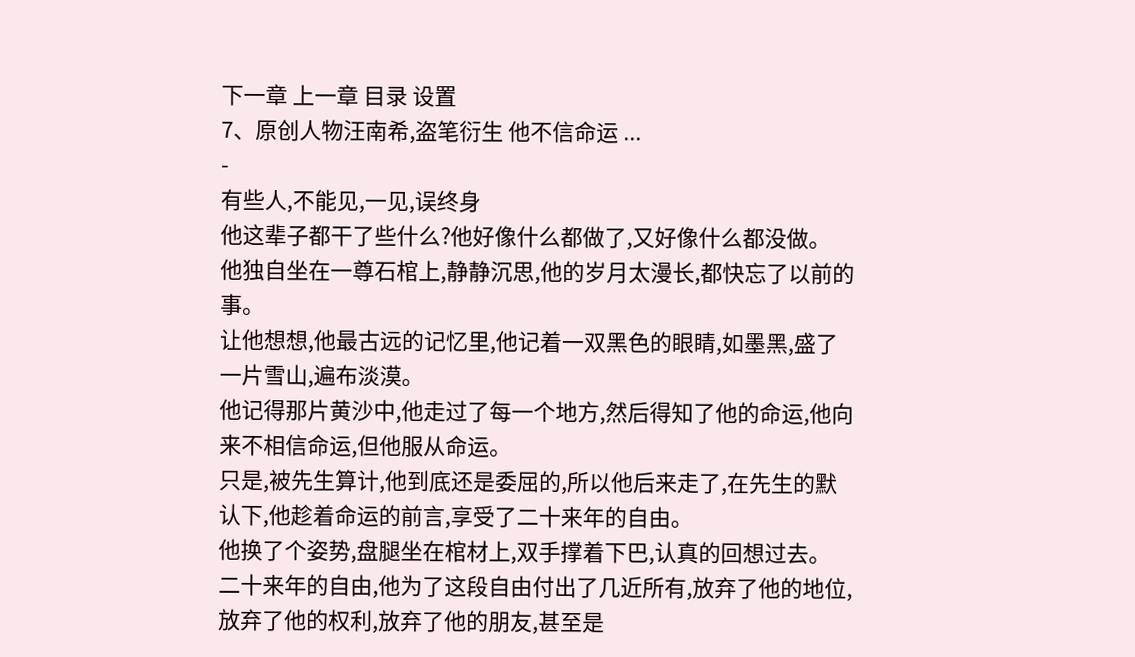下一章 上一章 目录 设置
7、原创人物汪南希,盗笔衍生 他不信命运 ...
-
有些人,不能见,一见,误终身
他这辈子都干了些什么?他好像什么都做了,又好像什么都没做。
他独自坐在一尊石棺上,静静沉思,他的岁月太漫长,都快忘了以前的事。
让他想想,他最古远的记忆里,他记着一双黑色的眼睛,如墨黑,盛了一片雪山,遍布淡漠。
他记得那片黄沙中,他走过了每一个地方,然后得知了他的命运,他向来不相信命运,但他服从命运。
只是,被先生算计,他到底还是委屈的,所以他后来走了,在先生的默认下,他趁着命运的前言,享受了二十来年的自由。
他换了个姿势,盘腿坐在棺材上,双手撑着下巴,认真的回想过去。
二十来年的自由,他为了这段自由付出了几近所有,放弃了他的地位,放弃了他的权利,放弃了他的朋友,甚至是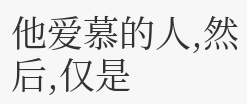他爱慕的人,然后,仅是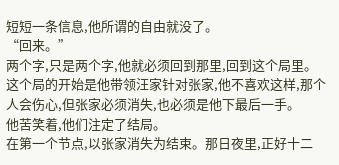短短一条信息,他所谓的自由就没了。
“回来。”
两个字,只是两个字,他就必须回到那里,回到这个局里。
这个局的开始是他带领汪家针对张家,他不喜欢这样,那个人会伤心,但张家必须消失,也必须是他下最后一手。
他苦笑着,他们注定了结局。
在第一个节点,以张家消失为结束。那日夜里,正好十二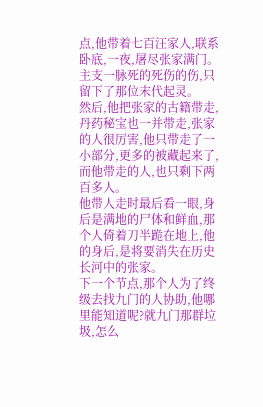点,他带着七百汪家人,联系卧底,一夜,屠尽张家满门。主支一脉死的死伤的伤,只留下了那位末代起灵。
然后,他把张家的古籍带走,丹药秘宝也一并带走,张家的人很厉害,他只带走了一小部分,更多的被藏起来了,而他带走的人,也只剩下两百多人。
他带人走时最后看一眼,身后是满地的尸体和鲜血,那个人倚着刀半跪在地上,他的身后,是将要消失在历史长河中的张家。
下一个节点,那个人为了终级去找九门的人协助,他哪里能知道呢?就九门那群垃圾,怎么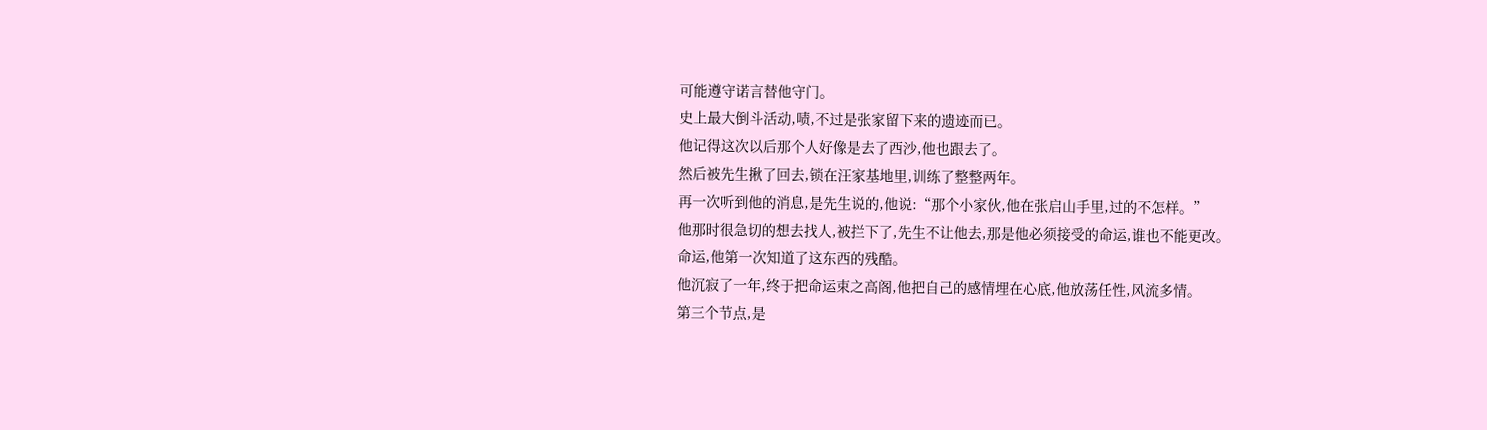可能遵守诺言替他守门。
史上最大倒斗活动,啧,不过是张家留下来的遗迹而已。
他记得这次以后那个人好像是去了西沙,他也跟去了。
然后被先生揪了回去,锁在汪家基地里,训练了整整两年。
再一次听到他的消息,是先生说的,他说:“那个小家伙,他在张启山手里,过的不怎样。”
他那时很急切的想去找人,被拦下了,先生不让他去,那是他必须接受的命运,谁也不能更改。
命运,他第一次知道了这东西的残酷。
他沉寂了一年,终于把命运束之高阁,他把自己的感情埋在心底,他放荡任性,风流多情。
第三个节点,是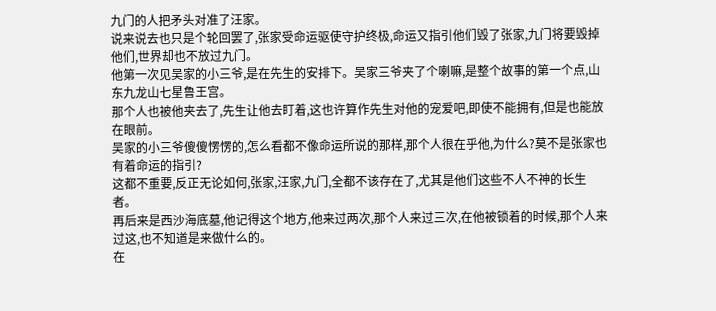九门的人把矛头对准了汪家。
说来说去也只是个轮回罢了,张家受命运驱使守护终极,命运又指引他们毁了张家,九门将要毁掉他们,世界却也不放过九门。
他第一次见吴家的小三爷,是在先生的安排下。吴家三爷夹了个喇嘛,是整个故事的第一个点,山东九龙山七星鲁王宫。
那个人也被他夹去了,先生让他去盯着,这也许算作先生对他的宠爱吧,即使不能拥有,但是也能放在眼前。
吴家的小三爷傻傻愣愣的,怎么看都不像命运所说的那样,那个人很在乎他,为什么?莫不是张家也有着命运的指引?
这都不重要,反正无论如何,张家,汪家,九门,全都不该存在了,尤其是他们这些不人不神的长生者。
再后来是西沙海底墓,他记得这个地方,他来过两次,那个人来过三次,在他被锁着的时候,那个人来过这,也不知道是来做什么的。
在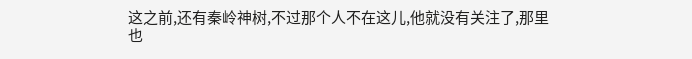这之前,还有秦岭神树,不过那个人不在这儿,他就没有关注了,那里也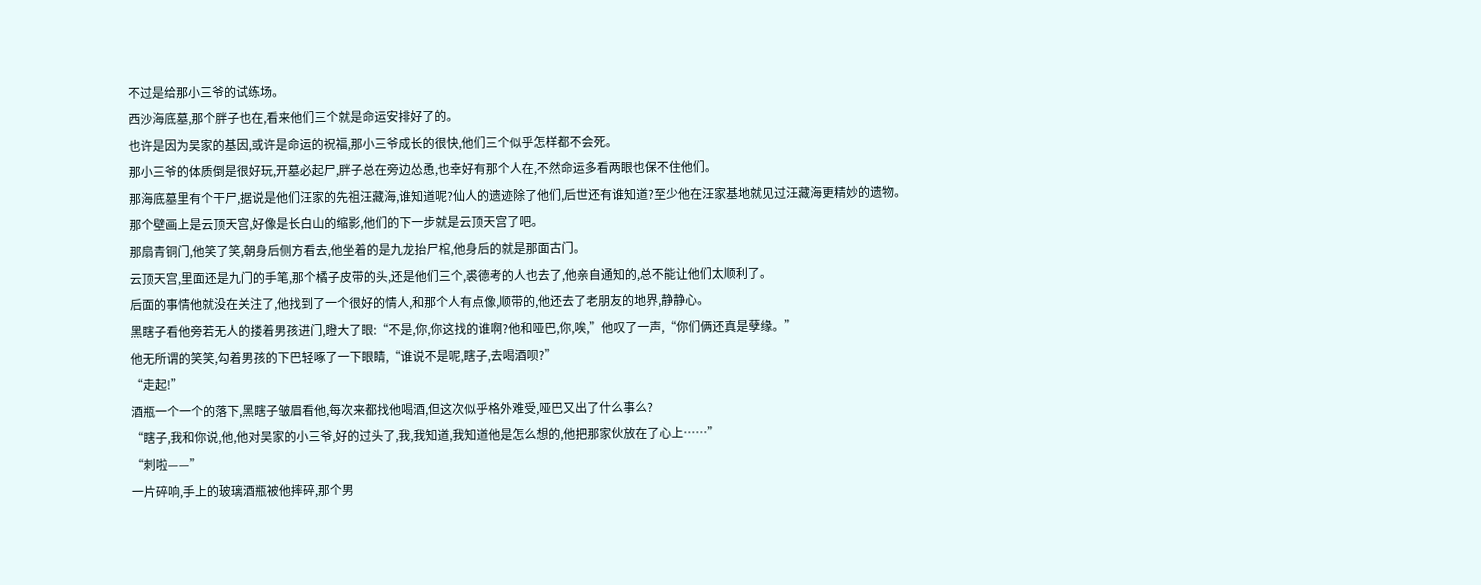不过是给那小三爷的试练场。
西沙海底墓,那个胖子也在,看来他们三个就是命运安排好了的。
也许是因为吴家的基因,或许是命运的祝福,那小三爷成长的很快,他们三个似乎怎样都不会死。
那小三爷的体质倒是很好玩,开墓必起尸,胖子总在旁边怂恿,也幸好有那个人在,不然命运多看两眼也保不住他们。
那海底墓里有个干尸,据说是他们汪家的先祖汪藏海,谁知道呢?仙人的遗迹除了他们,后世还有谁知道?至少他在汪家基地就见过汪藏海更精妙的遗物。
那个壁画上是云顶天宫,好像是长白山的缩影,他们的下一步就是云顶天宫了吧。
那扇青铜门,他笑了笑,朝身后侧方看去,他坐着的是九龙抬尸棺,他身后的就是那面古门。
云顶天宫,里面还是九门的手笔,那个橘子皮带的头,还是他们三个,裘德考的人也去了,他亲自通知的,总不能让他们太顺利了。
后面的事情他就没在关注了,他找到了一个很好的情人,和那个人有点像,顺带的,他还去了老朋友的地界,静静心。
黑瞎子看他旁若无人的搂着男孩进门,瞪大了眼:“不是,你,你这找的谁啊?他和哑巴,你,唉,”他叹了一声,“你们俩还真是孽缘。”
他无所谓的笑笑,勾着男孩的下巴轻啄了一下眼睛,“谁说不是呢,瞎子,去喝酒呗?”
“走起!”
酒瓶一个一个的落下,黑瞎子皱眉看他,每次来都找他喝酒,但这次似乎格外难受,哑巴又出了什么事么?
“瞎子,我和你说,他,他对吴家的小三爷,好的过头了,我,我知道,我知道他是怎么想的,他把那家伙放在了心上……”
“刺啦——”
一片碎响,手上的玻璃酒瓶被他摔碎,那个男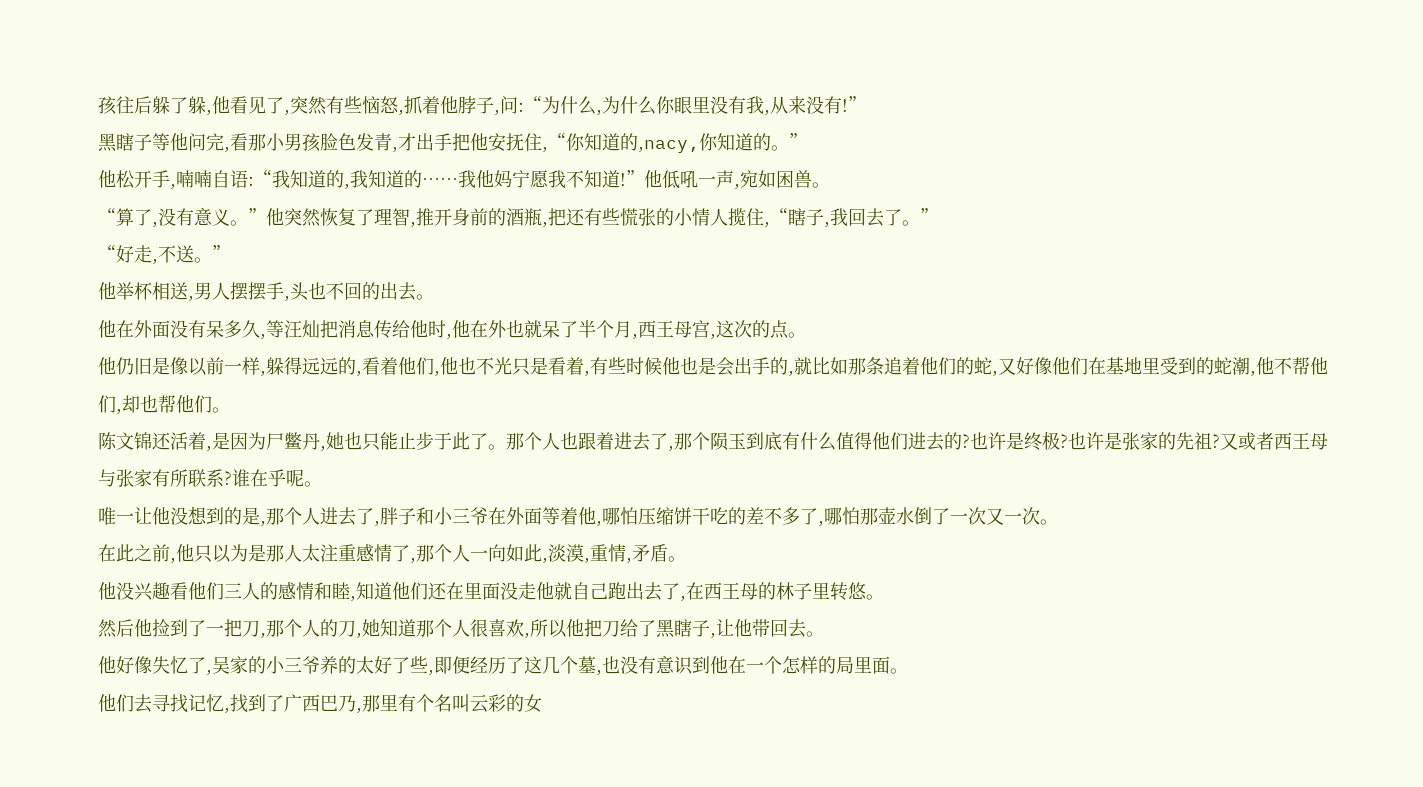孩往后躲了躲,他看见了,突然有些恼怒,抓着他脖子,问:“为什么,为什么你眼里没有我,从来没有!”
黑瞎子等他问完,看那小男孩脸色发青,才出手把他安抚住,“你知道的,nacy,你知道的。”
他松开手,喃喃自语:“我知道的,我知道的……我他妈宁愿我不知道!”他低吼一声,宛如困兽。
“算了,没有意义。”他突然恢复了理智,推开身前的酒瓶,把还有些慌张的小情人揽住,“瞎子,我回去了。”
“好走,不送。”
他举杯相送,男人摆摆手,头也不回的出去。
他在外面没有呆多久,等汪灿把消息传给他时,他在外也就呆了半个月,西王母宫,这次的点。
他仍旧是像以前一样,躲得远远的,看着他们,他也不光只是看着,有些时候他也是会出手的,就比如那条追着他们的蛇,又好像他们在基地里受到的蛇潮,他不帮他们,却也帮他们。
陈文锦还活着,是因为尸鳖丹,她也只能止步于此了。那个人也跟着进去了,那个陨玉到底有什么值得他们进去的?也许是终极?也许是张家的先祖?又或者西王母与张家有所联系?谁在乎呢。
唯一让他没想到的是,那个人进去了,胖子和小三爷在外面等着他,哪怕压缩饼干吃的差不多了,哪怕那壶水倒了一次又一次。
在此之前,他只以为是那人太注重感情了,那个人一向如此,淡漠,重情,矛盾。
他没兴趣看他们三人的感情和睦,知道他们还在里面没走他就自己跑出去了,在西王母的林子里转悠。
然后他捡到了一把刀,那个人的刀,她知道那个人很喜欢,所以他把刀给了黑瞎子,让他带回去。
他好像失忆了,吴家的小三爷养的太好了些,即便经历了这几个墓,也没有意识到他在一个怎样的局里面。
他们去寻找记忆,找到了广西巴乃,那里有个名叫云彩的女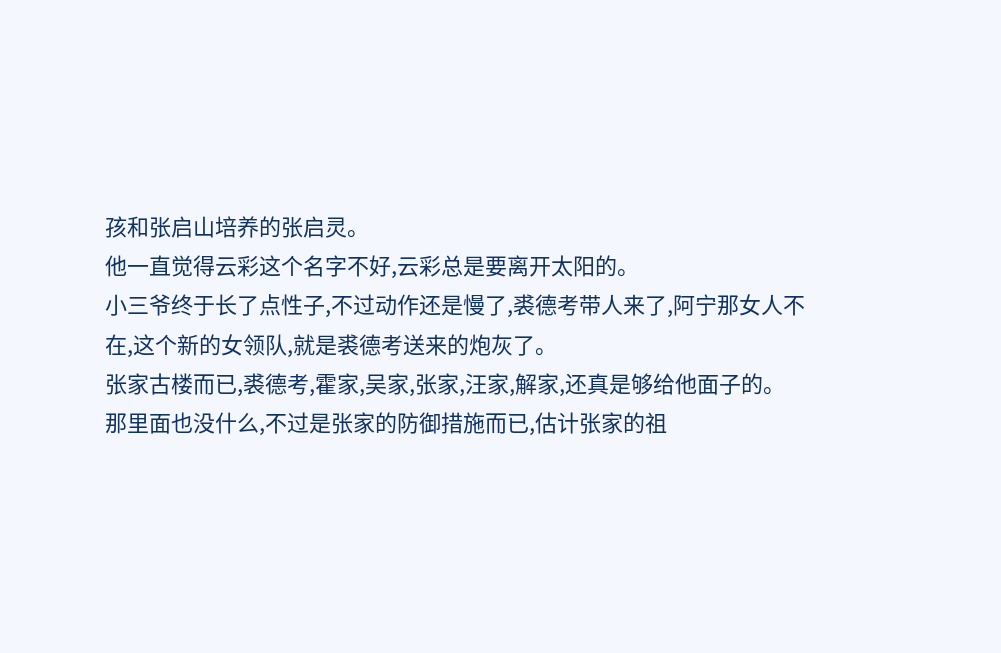孩和张启山培养的张启灵。
他一直觉得云彩这个名字不好,云彩总是要离开太阳的。
小三爷终于长了点性子,不过动作还是慢了,裘德考带人来了,阿宁那女人不在,这个新的女领队,就是裘德考送来的炮灰了。
张家古楼而已,裘德考,霍家,吴家,张家,汪家,解家,还真是够给他面子的。
那里面也没什么,不过是张家的防御措施而已,估计张家的祖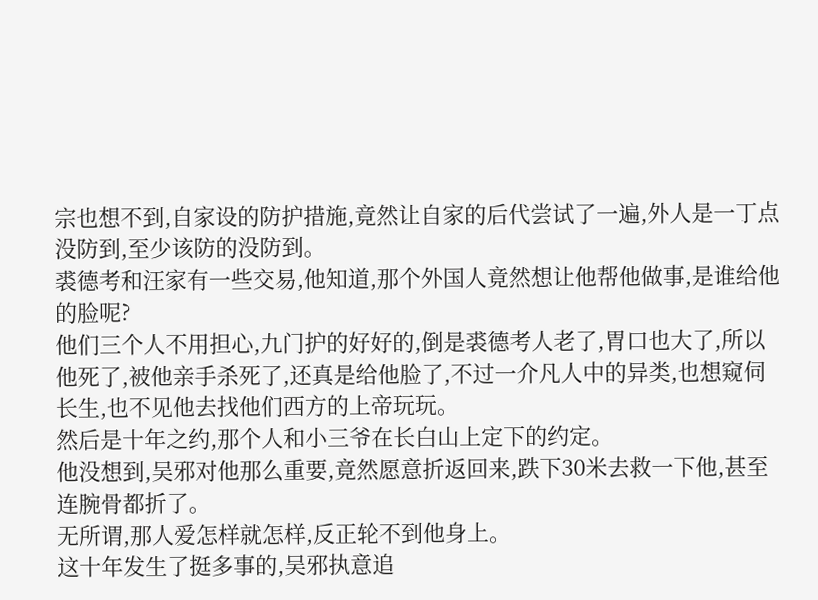宗也想不到,自家设的防护措施,竟然让自家的后代尝试了一遍,外人是一丁点没防到,至少该防的没防到。
裘德考和汪家有一些交易,他知道,那个外国人竟然想让他帮他做事,是谁给他的脸呢?
他们三个人不用担心,九门护的好好的,倒是裘德考人老了,胃口也大了,所以他死了,被他亲手杀死了,还真是给他脸了,不过一介凡人中的异类,也想窥伺长生,也不见他去找他们西方的上帝玩玩。
然后是十年之约,那个人和小三爷在长白山上定下的约定。
他没想到,吴邪对他那么重要,竟然愿意折返回来,跌下30米去救一下他,甚至连腕骨都折了。
无所谓,那人爱怎样就怎样,反正轮不到他身上。
这十年发生了挺多事的,吴邪执意追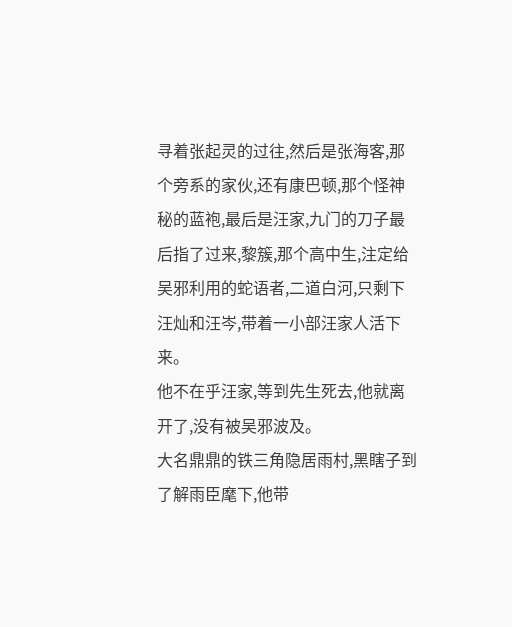寻着张起灵的过往,然后是张海客,那个旁系的家伙,还有康巴顿,那个怪神秘的蓝袍,最后是汪家,九门的刀子最后指了过来,黎簇,那个高中生,注定给吴邪利用的蛇语者,二道白河,只剩下汪灿和汪岑,带着一小部汪家人活下来。
他不在乎汪家,等到先生死去,他就离开了,没有被吴邪波及。
大名鼎鼎的铁三角隐居雨村,黑瞎子到了解雨臣麾下,他带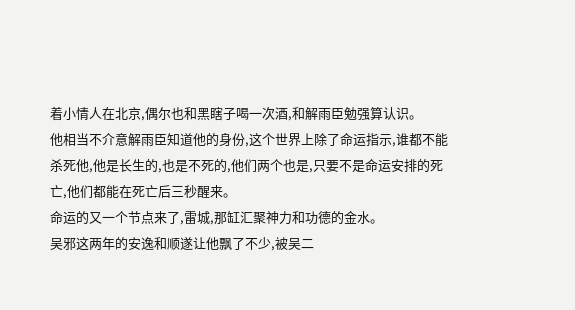着小情人在北京,偶尔也和黑瞎子喝一次酒,和解雨臣勉强算认识。
他相当不介意解雨臣知道他的身份,这个世界上除了命运指示,谁都不能杀死他,他是长生的,也是不死的,他们两个也是,只要不是命运安排的死亡,他们都能在死亡后三秒醒来。
命运的又一个节点来了,雷城,那缸汇聚神力和功德的金水。
吴邪这两年的安逸和顺遂让他飘了不少,被吴二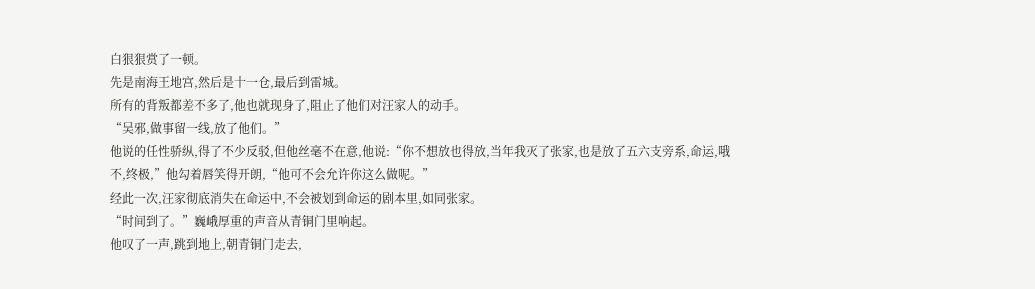白狠狠赏了一顿。
先是南海王地宫,然后是十一仓,最后到雷城。
所有的背叛都差不多了,他也就现身了,阻止了他们对汪家人的动手。
“吴邪,做事留一线,放了他们。”
他说的任性骄纵,得了不少反驳,但他丝毫不在意,他说:“你不想放也得放,当年我灭了张家,也是放了五六支旁系,命运,哦不,终极,”他勾着唇笑得开朗,“他可不会允许你这么做呢。”
经此一次,汪家彻底消失在命运中,不会被划到命运的剧本里,如同张家。
“时间到了。”巍峨厚重的声音从青铜门里响起。
他叹了一声,跳到地上,朝青铜门走去,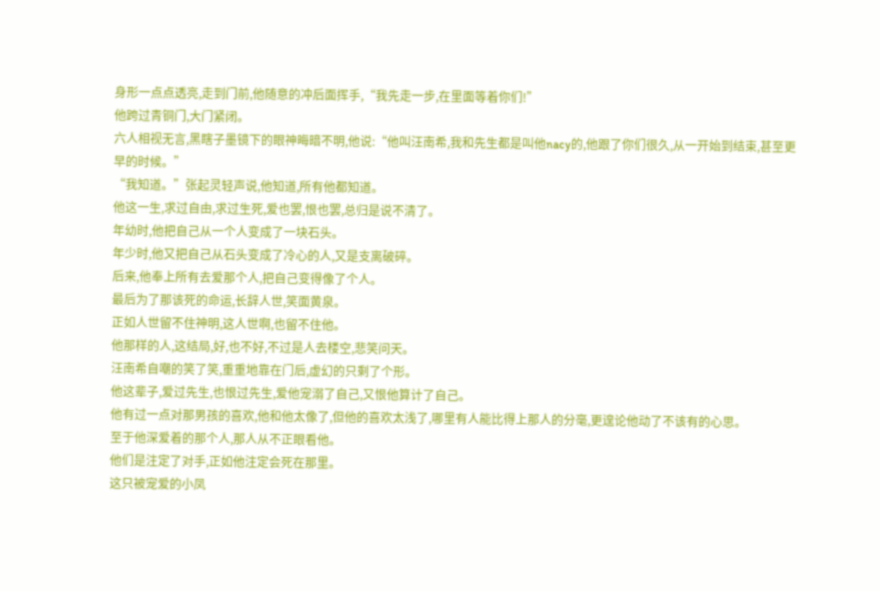身形一点点透亮,走到门前,他随意的冲后面挥手,“我先走一步,在里面等着你们!”
他跨过青铜门,大门紧闭。
六人相视无言,黑瞎子墨镜下的眼神晦暗不明,他说:“他叫汪南希,我和先生都是叫他nacy的,他跟了你们很久,从一开始到结束,甚至更早的时候。”
“我知道。”张起灵轻声说,他知道,所有他都知道。
他这一生,求过自由,求过生死,爱也罢,恨也罢,总归是说不清了。
年幼时,他把自己从一个人变成了一块石头。
年少时,他又把自己从石头变成了冷心的人,又是支离破碎。
后来,他奉上所有去爱那个人,把自己变得像了个人。
最后为了那该死的命运,长辞人世,笑面黄泉。
正如人世留不住神明,这人世啊,也留不住他。
他那样的人,这结局,好,也不好,不过是人去楼空,悲笑问天。
汪南希自嘲的笑了笑,重重地靠在门后,虚幻的只剩了个形。
他这辈子,爱过先生,也恨过先生,爱他宠溺了自己,又恨他算计了自己。
他有过一点对那男孩的喜欢,他和他太像了,但他的喜欢太浅了,哪里有人能比得上那人的分毫,更遑论他动了不该有的心思。
至于他深爱着的那个人,那人从不正眼看他。
他们是注定了对手,正如他注定会死在那里。
这只被宠爱的小凤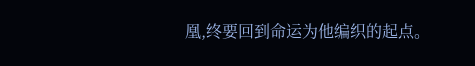凰,终要回到命运为他编织的起点。